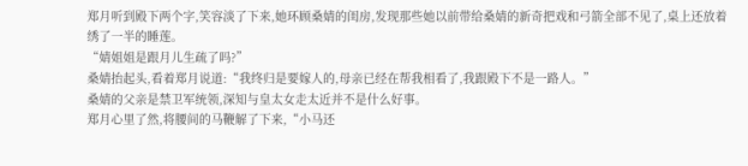郑月听到殿下两个字,笑容淡了下来,她环顾桑婧的闺房,发现那些她以前带给桑婧的新奇把戏和弓箭全部不见了,桌上还放着绣了一半的睡莲。
“婧姐姐是跟月儿生疏了吗?”
桑婧抬起头,看着郑月说道:“我终归是要嫁人的,母亲已经在帮我相看了,我跟殿下不是一路人。”
桑婧的父亲是禁卫军统领,深知与皇太女走太近并不是什么好事。
郑月心里了然,将腰间的马鞭解了下来,“小马还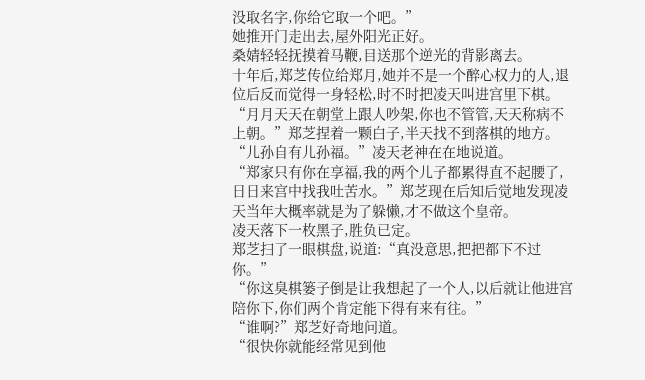没取名字,你给它取一个吧。”
她推开门走出去,屋外阳光正好。
桑婧轻轻抚摸着马鞭,目送那个逆光的背影离去。
十年后,郑芝传位给郑月,她并不是一个醉心权力的人,退位后反而觉得一身轻松,时不时把凌天叫进宫里下棋。
“月月天天在朝堂上跟人吵架,你也不管管,天天称病不上朝。”郑芝捏着一颗白子,半天找不到落棋的地方。
“儿孙自有儿孙福。”凌天老神在在地说道。
“郑家只有你在享福,我的两个儿子都累得直不起腰了,日日来宫中找我吐苦水。”郑芝现在后知后觉地发现凌天当年大概率就是为了躲懒,才不做这个皇帝。
凌天落下一枚黑子,胜负已定。
郑芝扫了一眼棋盘,说道:“真没意思,把把都下不过你。”
“你这臭棋篓子倒是让我想起了一个人,以后就让他进宫陪你下,你们两个肯定能下得有来有往。”
“谁啊?”郑芝好奇地问道。
“很快你就能经常见到他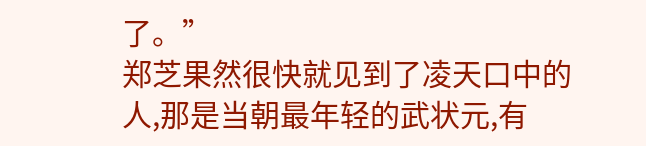了。”
郑芝果然很快就见到了凌天口中的人,那是当朝最年轻的武状元,有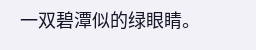一双碧潭似的绿眼睛。